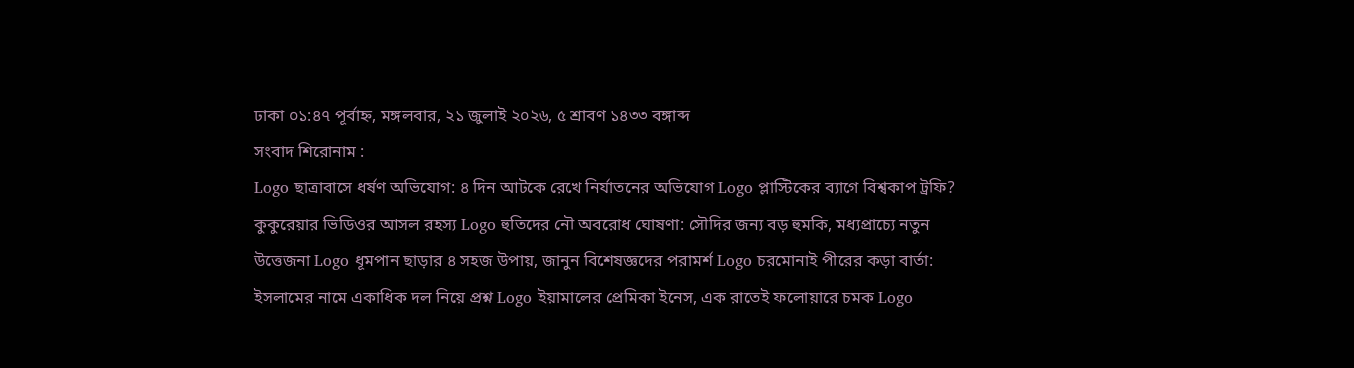ঢাকা ০১:৪৭ পূর্বাহ্ন, মঙ্গলবার, ২১ জুলাই ২০২৬, ৫ শ্রাবণ ১৪৩৩ বঙ্গাব্দ
সংবাদ শিরোনাম :
Logo ছাত্রাবাসে ধর্ষণ অভিযোগ: ৪ দিন আটকে রেখে নির্যাতনের অভিযোগ Logo প্লাস্টিকের ব্যাগে বিশ্বকাপ ট্রফি? কুকুরেয়ার ভিডিওর আসল রহস্য Logo হুতিদের নৌ অবরোধ ঘোষণা: সৌদির জন্য বড় হুমকি, মধ্যপ্রাচ্যে নতুন উত্তেজনা Logo ধূমপান ছাড়ার ৪ সহজ উপায়, জানুন বিশেষজ্ঞদের পরামর্শ Logo চরমোনাই পীরের কড়া বার্তা: ইসলামের নামে একাধিক দল নিয়ে প্রশ্ন Logo ইয়ামালের প্রেমিকা ইনেস, এক রাতেই ফলোয়ারে চমক Logo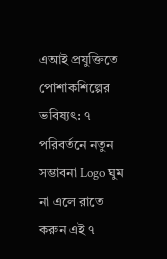এআই প্রযুক্তিতে পোশাকশিল্পের ভবিষ্যৎ: ৭ পরিবর্তনে নতুন সম্ভাবনা Logo ঘুম না এলে রাতে করুন এই ৭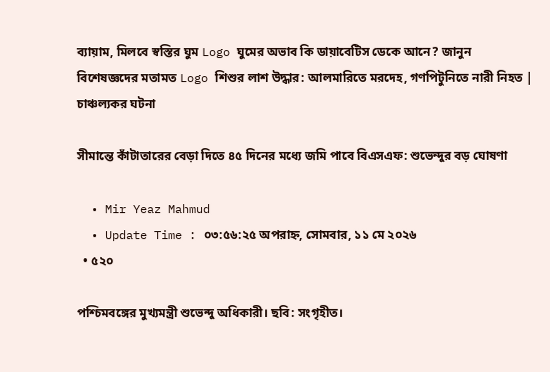ব্যায়াম, মিলবে স্বস্তির ঘুম Logo ঘুমের অভাব কি ডায়াবেটিস ডেকে আনে? জানুন বিশেষজ্ঞদের মতামত Logo শিশুর লাশ উদ্ধার: আলমারিতে মরদেহ, গণপিটুনিতে নারী নিহত | চাঞ্চল্যকর ঘটনা

সীমান্তে কাঁটাতারের বেড়া দিতে ৪৫ দিনের মধ্যে জমি পাবে বিএসএফ: শুভেন্দুর বড় ঘোষণা

  • Mir Yeaz Mahmud
  • Update Time : ০৩:৫৬:২৫ অপরাহ্ন, সোমবার, ১১ মে ২০২৬
  • ৫২০

পশ্চিমবঙ্গের মুখ্যমন্ত্রী শুভেন্দু অধিকারী। ছবি: সংগৃহীত।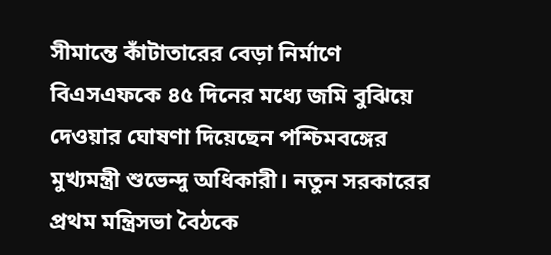সীমান্তে কাঁটাতারের বেড়া নির্মাণে বিএসএফকে ৪৫ দিনের মধ্যে জমি বুঝিয়ে দেওয়ার ঘোষণা দিয়েছেন পশ্চিমবঙ্গের মুখ্যমন্ত্রী শুভেন্দু অধিকারী। নতুন সরকারের প্রথম মন্ত্রিসভা বৈঠকে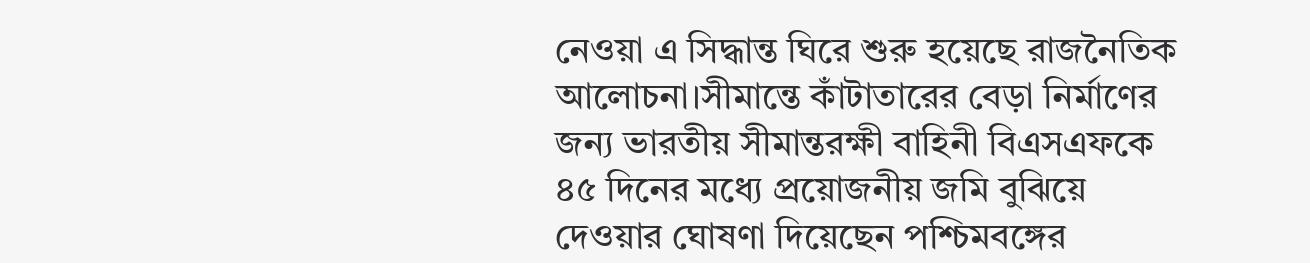নেওয়া এ সিদ্ধান্ত ঘিরে শুরু হয়েছে রাজনৈতিক আলোচনা।সীমান্তে কাঁটাতারের বেড়া নির্মাণের জন্য ভারতীয় সীমান্তরক্ষী বাহিনী বিএসএফকে ৪৫ দিনের মধ্যে প্রয়োজনীয় জমি বুঝিয়ে দেওয়ার ঘোষণা দিয়েছেন পশ্চিমবঙ্গের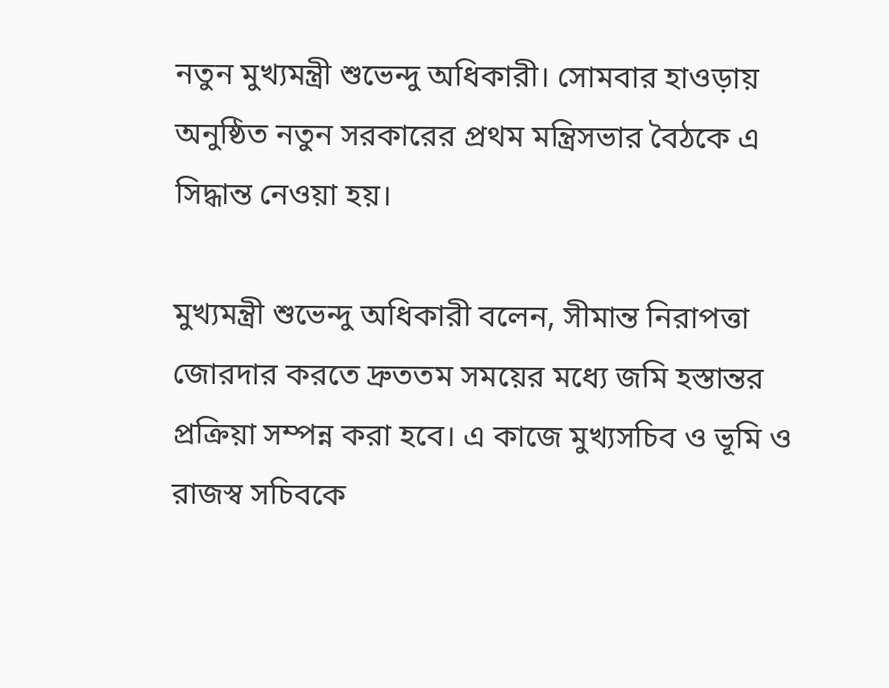নতুন মুখ্যমন্ত্রী শুভেন্দু অধিকারী। সোমবার হাওড়ায় অনুষ্ঠিত নতুন সরকারের প্রথম মন্ত্রিসভার বৈঠকে এ সিদ্ধান্ত নেওয়া হয়।

মুখ্যমন্ত্রী শুভেন্দু অধিকারী বলেন, সীমান্ত নিরাপত্তা জোরদার করতে দ্রুততম সময়ের মধ্যে জমি হস্তান্তর প্রক্রিয়া সম্পন্ন করা হবে। এ কাজে মুখ্যসচিব ও ভূমি ও রাজস্ব সচিবকে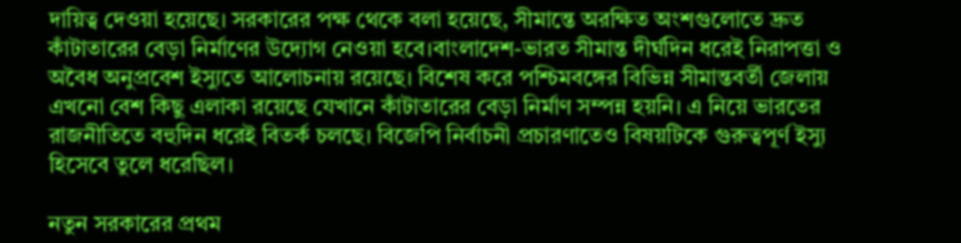দায়িত্ব দেওয়া হয়েছে। সরকারের পক্ষ থেকে বলা হয়েছে, সীমান্তে অরক্ষিত অংশগুলোতে দ্রুত কাঁটাতারের বেড়া নির্মাণের উদ্যোগ নেওয়া হবে।বাংলাদেশ-ভারত সীমান্ত দীর্ঘদিন ধরেই নিরাপত্তা ও অবৈধ অনুপ্রবেশ ইস্যুতে আলোচনায় রয়েছে। বিশেষ করে পশ্চিমবঙ্গের বিভিন্ন সীমান্তবর্তী জেলায় এখনো বেশ কিছু এলাকা রয়েছে যেখানে কাঁটাতারের বেড়া নির্মাণ সম্পন্ন হয়নি। এ নিয়ে ভারতের রাজনীতিতে বহুদিন ধরেই বিতর্ক চলছে। বিজেপি নির্বাচনী প্রচারণাতেও বিষয়টিকে গুরুত্বপূর্ণ ইস্যু হিসেবে তুলে ধরেছিল।

নতুন সরকারের প্রথম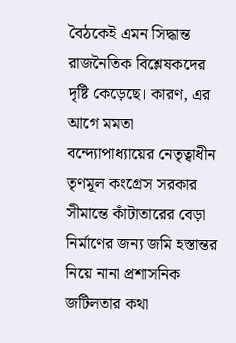বৈঠকেই এমন সিদ্ধান্ত রাজনৈতিক বিশ্লেষকদের দৃষ্টি কেড়েছে। কারণ, এর আগে মমতা বন্দ্যোপাধ্যায়ের নেতৃত্বাধীন তৃণমূল কংগ্রেস সরকার সীমান্তে কাঁটাতারের বেড়া নির্মাণের জন্য জমি হস্তান্তর নিয়ে নানা প্রশাসনিক জটিলতার কথা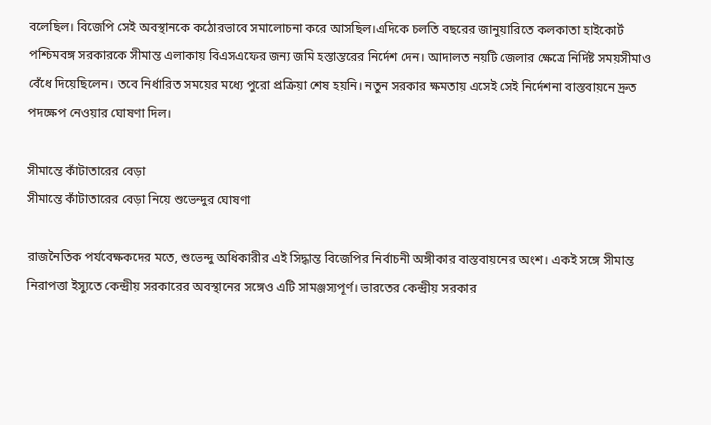বলেছিল। বিজেপি সেই অবস্থানকে কঠোরভাবে সমালোচনা করে আসছিল।এদিকে চলতি বছরের জানুয়ারিতে কলকাতা হাইকোর্ট পশ্চিমবঙ্গ সরকারকে সীমান্ত এলাকায় বিএসএফের জন্য জমি হস্তান্তরের নির্দেশ দেন। আদালত নয়টি জেলার ক্ষেত্রে নির্দিষ্ট সময়সীমাও বেঁধে দিয়েছিলেন। তবে নির্ধারিত সময়ের মধ্যে পুরো প্রক্রিয়া শেষ হয়নি। নতুন সরকার ক্ষমতায় এসেই সেই নির্দেশনা বাস্তবায়নে দ্রুত পদক্ষেপ নেওয়ার ঘোষণা দিল।

সীমান্তে কাঁটাতারের বেড়া
সীমান্তে কাঁটাতারের বেড়া নিয়ে শুভেন্দুর ঘোষণা

রাজনৈতিক পর্যবেক্ষকদের মতে, শুভেন্দু অধিকারীর এই সিদ্ধান্ত বিজেপির নির্বাচনী অঙ্গীকার বাস্তবায়নের অংশ। একই সঙ্গে সীমান্ত নিরাপত্তা ইস্যুতে কেন্দ্রীয় সরকারের অবস্থানের সঙ্গেও এটি সামঞ্জস্যপূর্ণ। ভারতের কেন্দ্রীয় সরকার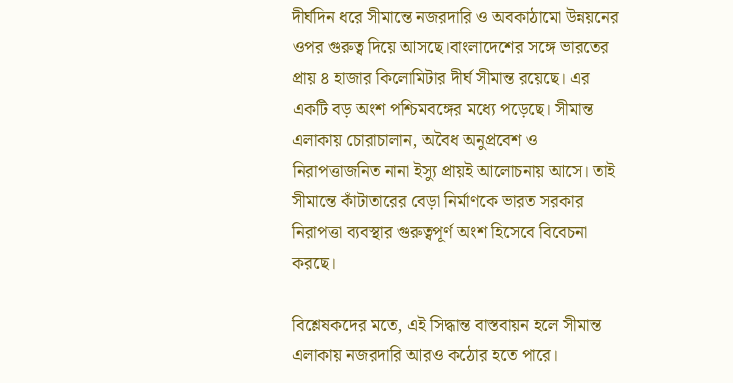দীর্ঘদিন ধরে সীমান্তে নজরদারি ও অবকাঠামো উন্নয়নের ওপর গুরুত্ব দিয়ে আসছে।বাংলাদেশের সঙ্গে ভারতের প্রায় ৪ হাজার কিলোমিটার দীর্ঘ সীমান্ত রয়েছে। এর একটি বড় অংশ পশ্চিমবঙ্গের মধ্যে পড়েছে। সীমান্ত এলাকায় চোরাচালান, অবৈধ অনুপ্রবেশ ও নিরাপত্তাজনিত নানা ইস্যু প্রায়ই আলোচনায় আসে। তাই সীমান্তে কাঁটাতারের বেড়া নির্মাণকে ভারত সরকার নিরাপত্তা ব্যবস্থার গুরুত্বপূর্ণ অংশ হিসেবে বিবেচনা করছে।

বিশ্লেষকদের মতে, এই সিদ্ধান্ত বাস্তবায়ন হলে সীমান্ত এলাকায় নজরদারি আরও কঠোর হতে পারে।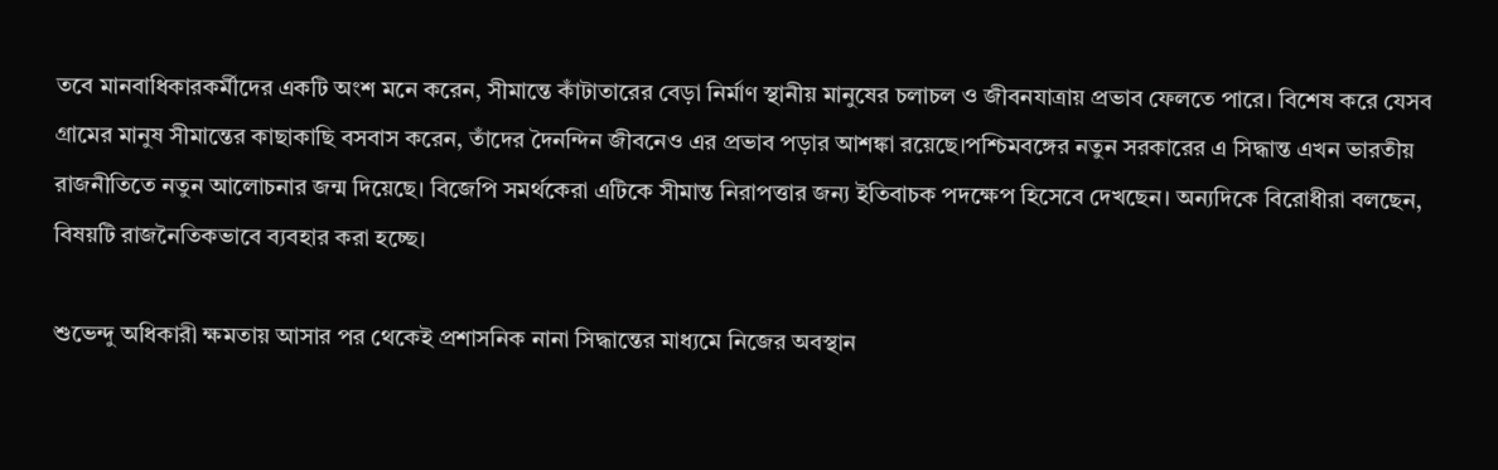তবে মানবাধিকারকর্মীদের একটি অংশ মনে করেন, সীমান্তে কাঁটাতারের বেড়া নির্মাণ স্থানীয় মানুষের চলাচল ও জীবনযাত্রায় প্রভাব ফেলতে পারে। বিশেষ করে যেসব গ্রামের মানুষ সীমান্তের কাছাকাছি বসবাস করেন, তাঁদের দৈনন্দিন জীবনেও এর প্রভাব পড়ার আশঙ্কা রয়েছে।পশ্চিমবঙ্গের নতুন সরকারের এ সিদ্ধান্ত এখন ভারতীয় রাজনীতিতে নতুন আলোচনার জন্ম দিয়েছে। বিজেপি সমর্থকেরা এটিকে সীমান্ত নিরাপত্তার জন্য ইতিবাচক পদক্ষেপ হিসেবে দেখছেন। অন্যদিকে বিরোধীরা বলছেন, বিষয়টি রাজনৈতিকভাবে ব্যবহার করা হচ্ছে।

শুভেন্দু অধিকারী ক্ষমতায় আসার পর থেকেই প্রশাসনিক নানা সিদ্ধান্তের মাধ্যমে নিজের অবস্থান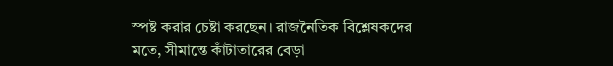স্পষ্ট করার চেষ্টা করছেন। রাজনৈতিক বিশ্লেষকদের মতে, সীমান্তে কাঁটাতারের বেড়া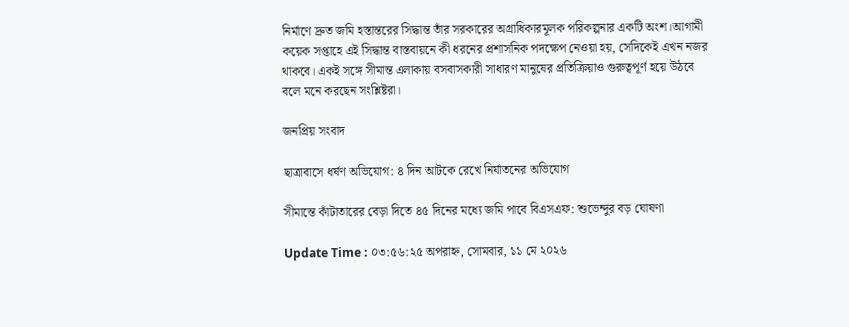নির্মাণে দ্রুত জমি হস্তান্তরের সিদ্ধান্ত তাঁর সরকারের অগ্রাধিকারমূলক পরিকল্পনার একটি অংশ।আগামী কয়েক সপ্তাহে এই সিদ্ধান্ত বাস্তবায়নে কী ধরনের প্রশাসনিক পদক্ষেপ নেওয়া হয়, সেদিকেই এখন নজর থাকবে। একই সঙ্গে সীমান্ত এলাকায় বসবাসকারী সাধারণ মানুষের প্রতিক্রিয়াও গুরুত্বপূর্ণ হয়ে উঠবে বলে মনে করছেন সংশ্লিষ্টরা।

জনপ্রিয় সংবাদ

ছাত্রাবাসে ধর্ষণ অভিযোগ: ৪ দিন আটকে রেখে নির্যাতনের অভিযোগ

সীমান্তে কাঁটাতারের বেড়া দিতে ৪৫ দিনের মধ্যে জমি পাবে বিএসএফ: শুভেন্দুর বড় ঘোষণা

Update Time : ০৩:৫৬:২৫ অপরাহ্ন, সোমবার, ১১ মে ২০২৬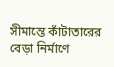সীমান্তে কাঁটাতারের বেড়া নির্মাণে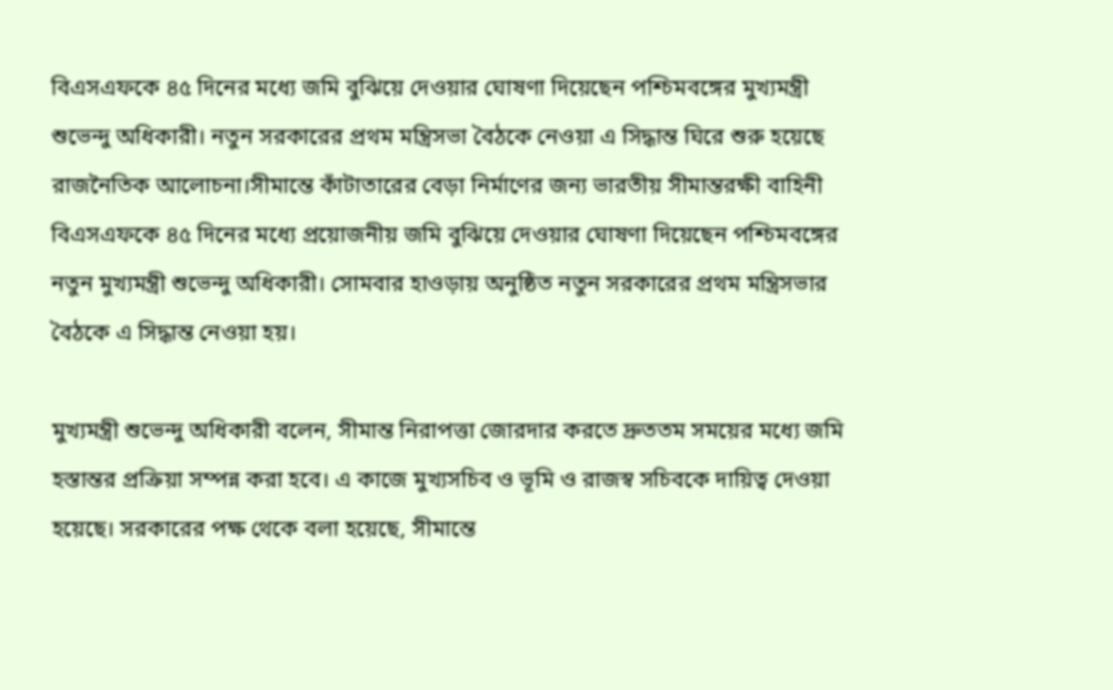বিএসএফকে ৪৫ দিনের মধ্যে জমি বুঝিয়ে দেওয়ার ঘোষণা দিয়েছেন পশ্চিমবঙ্গের মুখ্যমন্ত্রী শুভেন্দু অধিকারী। নতুন সরকারের প্রথম মন্ত্রিসভা বৈঠকে নেওয়া এ সিদ্ধান্ত ঘিরে শুরু হয়েছে রাজনৈতিক আলোচনা।সীমান্তে কাঁটাতারের বেড়া নির্মাণের জন্য ভারতীয় সীমান্তরক্ষী বাহিনী বিএসএফকে ৪৫ দিনের মধ্যে প্রয়োজনীয় জমি বুঝিয়ে দেওয়ার ঘোষণা দিয়েছেন পশ্চিমবঙ্গের নতুন মুখ্যমন্ত্রী শুভেন্দু অধিকারী। সোমবার হাওড়ায় অনুষ্ঠিত নতুন সরকারের প্রথম মন্ত্রিসভার বৈঠকে এ সিদ্ধান্ত নেওয়া হয়।

মুখ্যমন্ত্রী শুভেন্দু অধিকারী বলেন, সীমান্ত নিরাপত্তা জোরদার করতে দ্রুততম সময়ের মধ্যে জমি হস্তান্তর প্রক্রিয়া সম্পন্ন করা হবে। এ কাজে মুখ্যসচিব ও ভূমি ও রাজস্ব সচিবকে দায়িত্ব দেওয়া হয়েছে। সরকারের পক্ষ থেকে বলা হয়েছে, সীমান্তে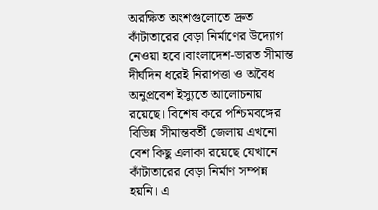অরক্ষিত অংশগুলোতে দ্রুত কাঁটাতারের বেড়া নির্মাণের উদ্যোগ নেওয়া হবে।বাংলাদেশ-ভারত সীমান্ত দীর্ঘদিন ধরেই নিরাপত্তা ও অবৈধ অনুপ্রবেশ ইস্যুতে আলোচনায় রয়েছে। বিশেষ করে পশ্চিমবঙ্গের বিভিন্ন সীমান্তবর্তী জেলায় এখনো বেশ কিছু এলাকা রয়েছে যেখানে কাঁটাতারের বেড়া নির্মাণ সম্পন্ন হয়নি। এ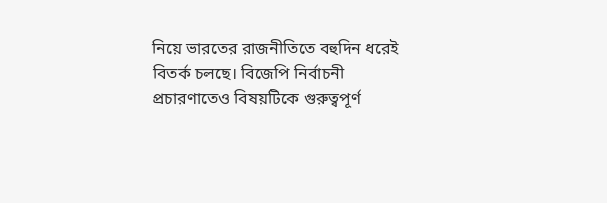নিয়ে ভারতের রাজনীতিতে বহুদিন ধরেই বিতর্ক চলছে। বিজেপি নির্বাচনী প্রচারণাতেও বিষয়টিকে গুরুত্বপূর্ণ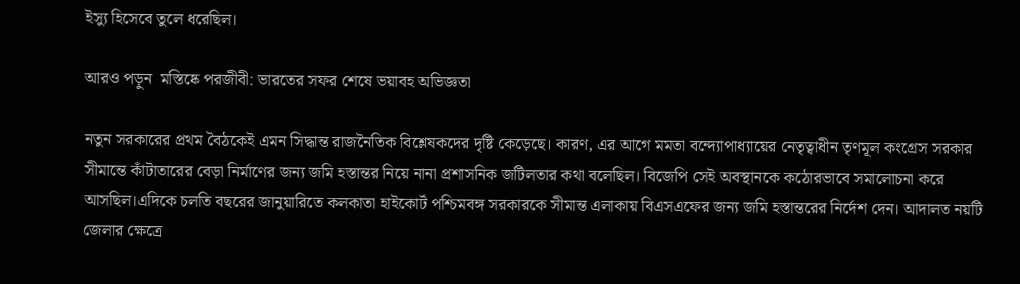ইস্যু হিসেবে তুলে ধরেছিল।

আরও পড়ুন  মস্তিষ্কে পরজীবী: ভারতের সফর শেষে ভয়াবহ অভিজ্ঞতা

নতুন সরকারের প্রথম বৈঠকেই এমন সিদ্ধান্ত রাজনৈতিক বিশ্লেষকদের দৃষ্টি কেড়েছে। কারণ, এর আগে মমতা বন্দ্যোপাধ্যায়ের নেতৃত্বাধীন তৃণমূল কংগ্রেস সরকার সীমান্তে কাঁটাতারের বেড়া নির্মাণের জন্য জমি হস্তান্তর নিয়ে নানা প্রশাসনিক জটিলতার কথা বলেছিল। বিজেপি সেই অবস্থানকে কঠোরভাবে সমালোচনা করে আসছিল।এদিকে চলতি বছরের জানুয়ারিতে কলকাতা হাইকোর্ট পশ্চিমবঙ্গ সরকারকে সীমান্ত এলাকায় বিএসএফের জন্য জমি হস্তান্তরের নির্দেশ দেন। আদালত নয়টি জেলার ক্ষেত্রে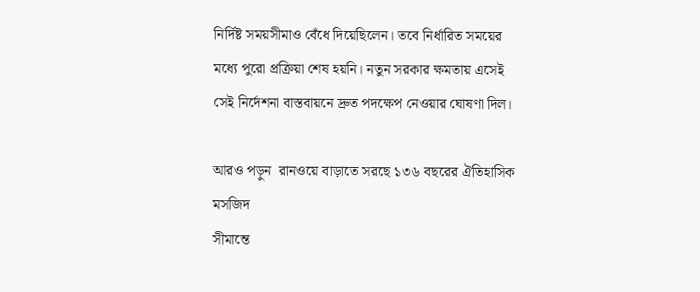নির্দিষ্ট সময়সীমাও বেঁধে দিয়েছিলেন। তবে নির্ধারিত সময়ের মধ্যে পুরো প্রক্রিয়া শেষ হয়নি। নতুন সরকার ক্ষমতায় এসেই সেই নির্দেশনা বাস্তবায়নে দ্রুত পদক্ষেপ নেওয়ার ঘোষণা দিল।

আরও পড়ুন  রানওয়ে বাড়াতে সরছে ১৩৬ বছরের ঐতিহাসিক মসজিদ
সীমান্তে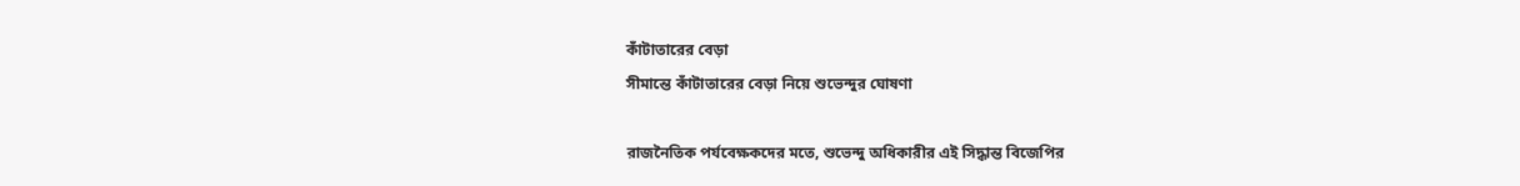কাঁটাতারের বেড়া
সীমান্তে কাঁটাতারের বেড়া নিয়ে শুভেন্দুর ঘোষণা

রাজনৈতিক পর্যবেক্ষকদের মতে, শুভেন্দু অধিকারীর এই সিদ্ধান্ত বিজেপির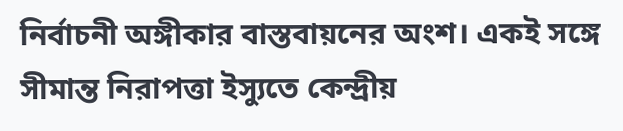নির্বাচনী অঙ্গীকার বাস্তবায়নের অংশ। একই সঙ্গে সীমান্ত নিরাপত্তা ইস্যুতে কেন্দ্রীয়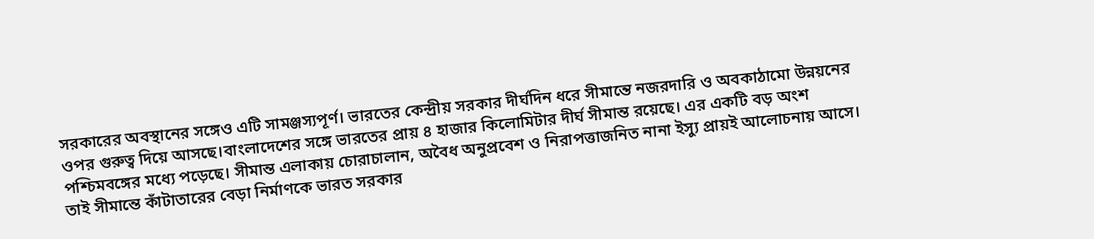সরকারের অবস্থানের সঙ্গেও এটি সামঞ্জস্যপূর্ণ। ভারতের কেন্দ্রীয় সরকার দীর্ঘদিন ধরে সীমান্তে নজরদারি ও অবকাঠামো উন্নয়নের ওপর গুরুত্ব দিয়ে আসছে।বাংলাদেশের সঙ্গে ভারতের প্রায় ৪ হাজার কিলোমিটার দীর্ঘ সীমান্ত রয়েছে। এর একটি বড় অংশ পশ্চিমবঙ্গের মধ্যে পড়েছে। সীমান্ত এলাকায় চোরাচালান, অবৈধ অনুপ্রবেশ ও নিরাপত্তাজনিত নানা ইস্যু প্রায়ই আলোচনায় আসে। তাই সীমান্তে কাঁটাতারের বেড়া নির্মাণকে ভারত সরকার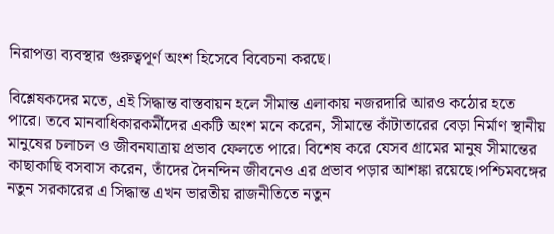নিরাপত্তা ব্যবস্থার গুরুত্বপূর্ণ অংশ হিসেবে বিবেচনা করছে।

বিশ্লেষকদের মতে, এই সিদ্ধান্ত বাস্তবায়ন হলে সীমান্ত এলাকায় নজরদারি আরও কঠোর হতে পারে। তবে মানবাধিকারকর্মীদের একটি অংশ মনে করেন, সীমান্তে কাঁটাতারের বেড়া নির্মাণ স্থানীয় মানুষের চলাচল ও জীবনযাত্রায় প্রভাব ফেলতে পারে। বিশেষ করে যেসব গ্রামের মানুষ সীমান্তের কাছাকাছি বসবাস করেন, তাঁদের দৈনন্দিন জীবনেও এর প্রভাব পড়ার আশঙ্কা রয়েছে।পশ্চিমবঙ্গের নতুন সরকারের এ সিদ্ধান্ত এখন ভারতীয় রাজনীতিতে নতুন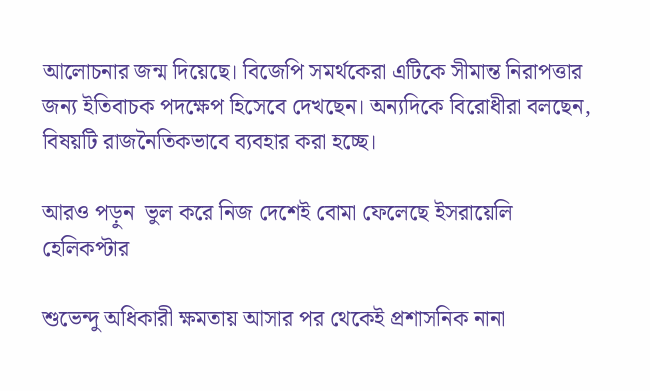আলোচনার জন্ম দিয়েছে। বিজেপি সমর্থকেরা এটিকে সীমান্ত নিরাপত্তার জন্য ইতিবাচক পদক্ষেপ হিসেবে দেখছেন। অন্যদিকে বিরোধীরা বলছেন, বিষয়টি রাজনৈতিকভাবে ব্যবহার করা হচ্ছে।

আরও পড়ুন  ভুল করে নিজ দেশেই বোমা ফেলেছে ইসরায়েলি হেলিকপ্টার

শুভেন্দু অধিকারী ক্ষমতায় আসার পর থেকেই প্রশাসনিক নানা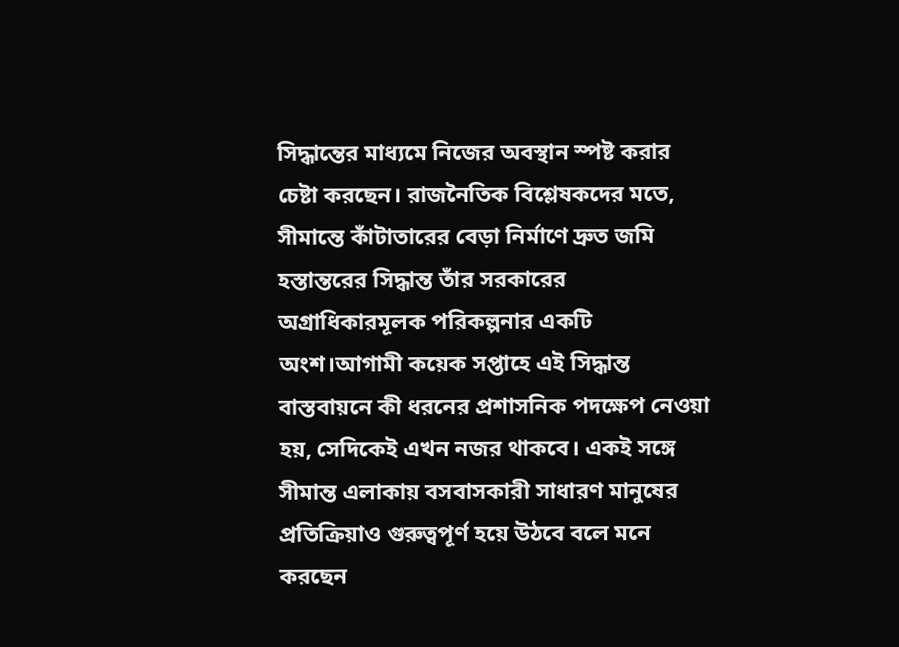সিদ্ধান্তের মাধ্যমে নিজের অবস্থান স্পষ্ট করার চেষ্টা করছেন। রাজনৈতিক বিশ্লেষকদের মতে, সীমান্তে কাঁটাতারের বেড়া নির্মাণে দ্রুত জমি হস্তান্তরের সিদ্ধান্ত তাঁর সরকারের অগ্রাধিকারমূলক পরিকল্পনার একটি অংশ।আগামী কয়েক সপ্তাহে এই সিদ্ধান্ত বাস্তবায়নে কী ধরনের প্রশাসনিক পদক্ষেপ নেওয়া হয়, সেদিকেই এখন নজর থাকবে। একই সঙ্গে সীমান্ত এলাকায় বসবাসকারী সাধারণ মানুষের প্রতিক্রিয়াও গুরুত্বপূর্ণ হয়ে উঠবে বলে মনে করছেন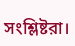সংশ্লিষ্টরা।